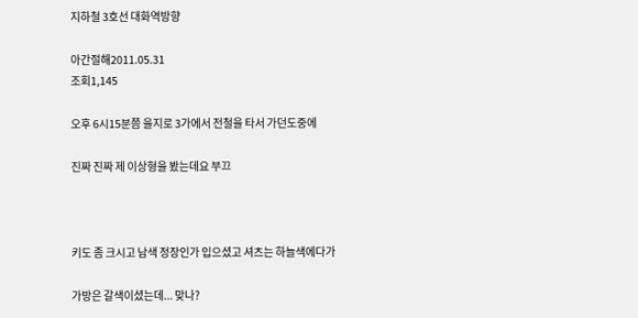지하철 3호선 대화역방향

아간절해2011.05.31
조회1,145

오후 6시15분쯤 을지로 3가에서 전철을 타서 가던도중에

진짜 진짜 제 이상형을 봤는데요 부끄



키도 좀 크시고 남색 정장인가 입으셨고 셔츠는 하늘색에다가

가방은 갈색이셨는데... 맞나?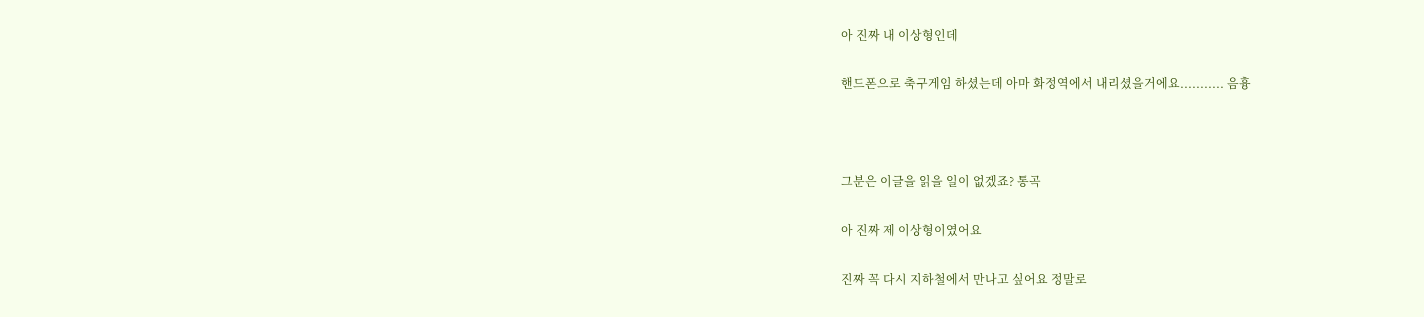아 진짜 내 이상형인데

핸드폰으로 축구게임 하셨는데 아마 화정역에서 내리셨을거에요........... 음흉



그분은 이글을 읽을 일이 없겠죠? 통곡

아 진짜 제 이상형이였어요

진짜 꼭 다시 지하철에서 만나고 싶어요 정말로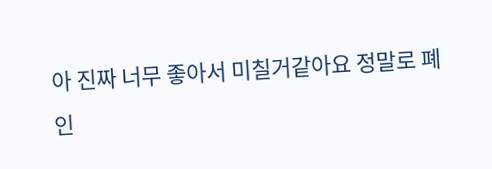아 진짜 너무 좋아서 미칠거같아요 정말로 폐인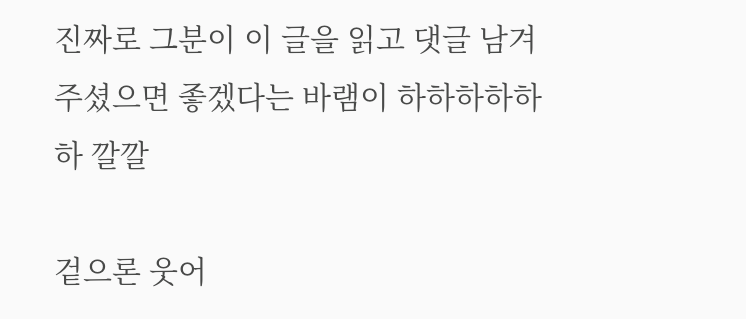진짜로 그분이 이 글을 읽고 댓글 남겨주셨으면 좋겠다는 바램이 하하하하하하 깔깔

겉으론 웃어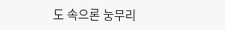도 속으론 눙무리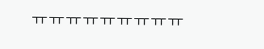ㅠㅠㅠㅠㅠㅠㅠㅠㅠ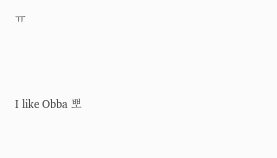ㅠ





I like Obba 뽀